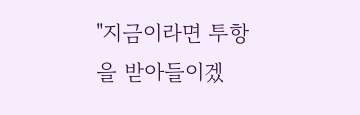"지금이라면 투항을 받아들이겠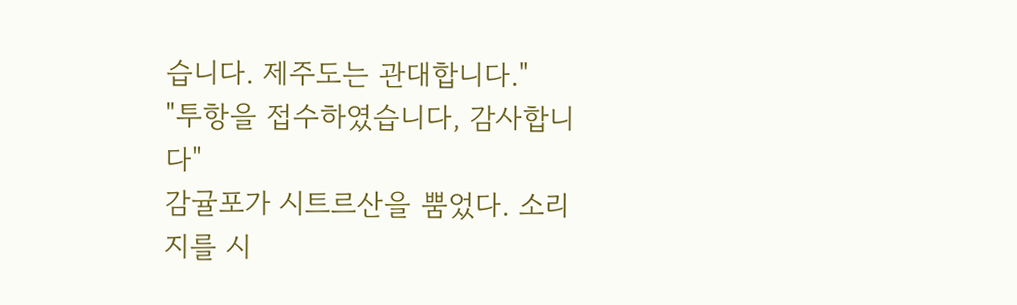습니다. 제주도는 관대합니다."
"투항을 접수하였습니다, 감사합니다"
감귤포가 시트르산을 뿜었다. 소리 지를 시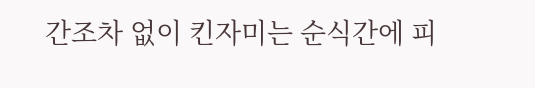간조차 없이 킨자미는 순식간에 피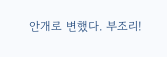안개로 변했다. 부조리!